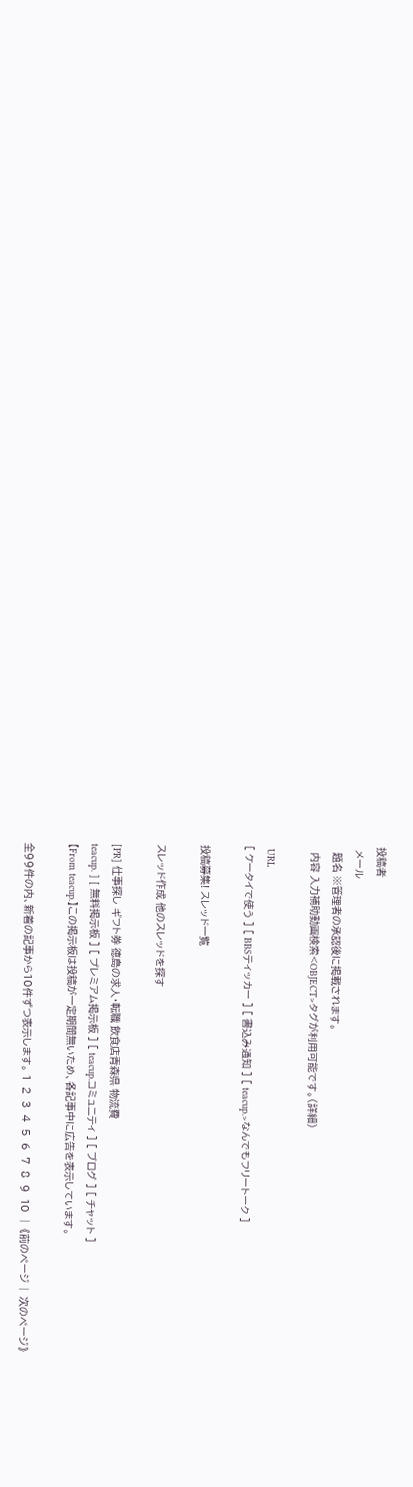投稿者
 メール
  題名 ※管理者の承認後に掲載されます。
  内容 入力補助動画検索<OBJECT>タグが利用可能です。(詳細)

 URL
[ ケータイで使う ] [ BBSティッカー ] [ 書込み通知 ] [ teacup.>なんでもフリートーク ]

投稿募集! スレッド一覧

スレッド作成 他のスレッドを探す

[PR] 仕事探し ギフト券 徳島の求人・転職 飲食店青森県 物流費
teacup. ] [ 無料掲示板 ] [ プレミアム掲示板 ] [ teacup.コミュニティ ] [ ブログ ] [ チャット ]
【From teacup.】この掲示板は投稿が一定期間無いため、各記事中に広告を表示しています。

全99件の内、新着の記事から10件ずつ表示します。 1  2  3  4  5  6  7  8  9  10  |  《前のページ |  次のページ》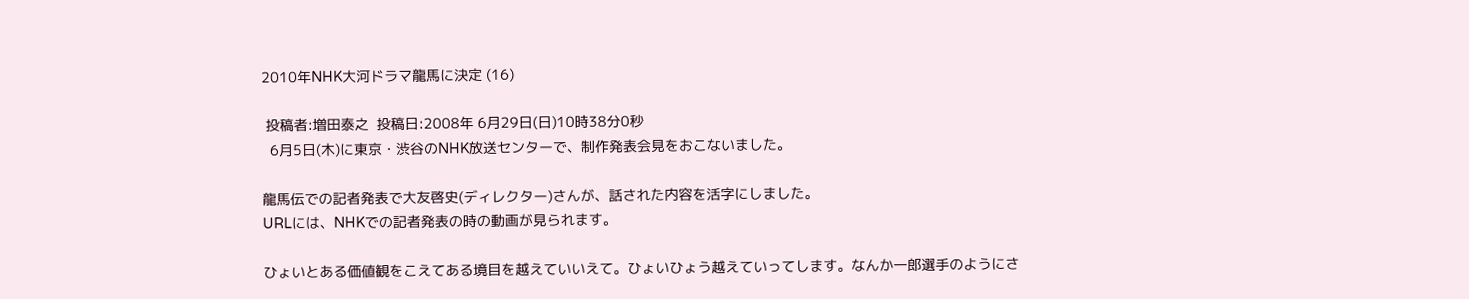2010年NHK大河ドラマ龍馬に決定 (16)

 投稿者:増田泰之  投稿日:2008年 6月29日(日)10時38分0秒
  6月5日(木)に東京・渋谷のNHK放送センターで、制作発表会見をおこないました。

龍馬伝での記者発表で大友啓史(ディレクター)さんが、話された内容を活字にしました。
URLには、NHKでの記者発表の時の動画が見られます。

ひょいとある価値観をこえてある境目を越えていいえて。ひょいひょう越えていってします。なんか一郎選手のようにさ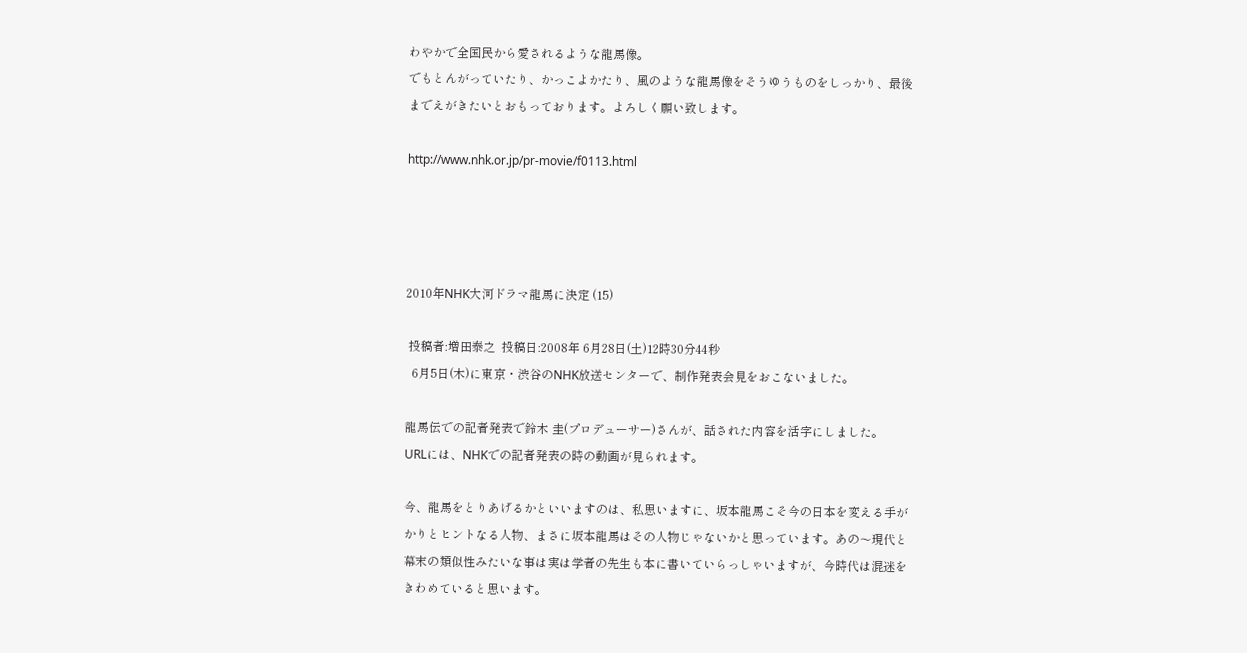わやかで全国民から愛されるような龍馬像。
でもとんがっていたり、かっこよかたり、風のような龍馬像をそうゆうものをしっかり、最後までえがきたいとおもっております。よろしく願い致します。

http://www.nhk.or.jp/pr-movie/f0113.html




2010年NHK大河ドラマ龍馬に決定 (15)

 投稿者:増田泰之  投稿日:2008年 6月28日(土)12時30分44秒
  6月5日(木)に東京・渋谷のNHK放送センターで、制作発表会見をおこないました。

龍馬伝での記者発表で鈴木 圭(プロデューサー)さんが、話された内容を活字にしました。
URLには、NHKでの記者発表の時の動画が見られます。

今、龍馬をとりあげるかといいますのは、私思いますに、坂本龍馬こそ今の日本を変える手がかりとヒントなる人物、まさに坂本龍馬はその人物じゃないかと思っています。あの〜現代と幕末の類似性みたいな事は実は学者の先生も本に書いていらっしゃいますが、今時代は混迷をきわめていると思います。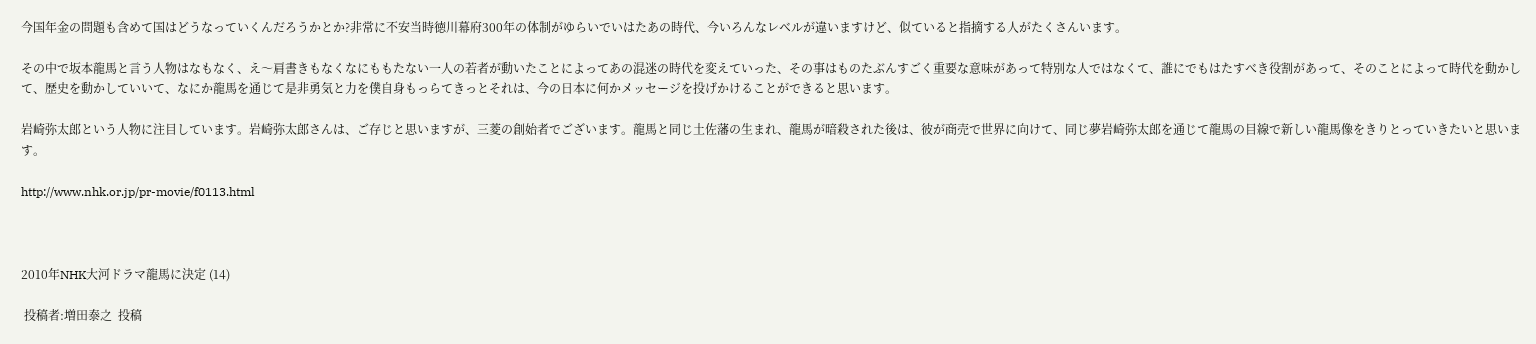今国年金の問題も含めて国はどうなっていくんだろうかとか?非常に不安当時徳川幕府300年の体制がゆらいでいはたあの時代、今いろんなレベルが違いますけど、似ていると指摘する人がたくさんいます。

その中で坂本龍馬と言う人物はなもなく、え〜肩書きもなくなにももたない一人の若者が動いたことによってあの混迷の時代を変えていった、その事はものたぶんすごく重要な意味があって特別な人ではなくて、誰にでもはたすべき役割があって、そのことによって時代を動かして、歴史を動かしていいて、なにか龍馬を通じて是非勇気と力を僕自身もっらてきっとそれは、今の日本に何かメッセージを投げかけることができると思います。

岩崎弥太郎という人物に注目しています。岩崎弥太郎さんは、ご存じと思いますが、三菱の創始者でございます。龍馬と同じ土佐藩の生まれ、龍馬が暗殺された後は、彼が商売で世界に向けて、同じ夢岩崎弥太郎を通じて龍馬の目線で新しい龍馬像をきりとっていきたいと思います。

http://www.nhk.or.jp/pr-movie/f0113.html



2010年NHK大河ドラマ龍馬に決定 (14)

 投稿者:増田泰之  投稿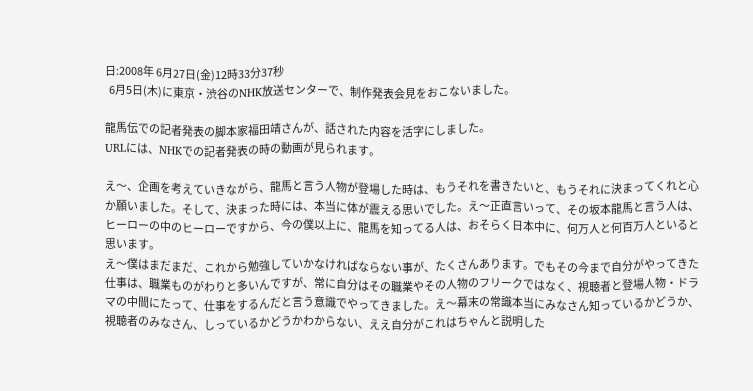日:2008年 6月27日(金)12時33分37秒
  6月5日(木)に東京・渋谷のNHK放送センターで、制作発表会見をおこないました。

龍馬伝での記者発表の脚本家福田靖さんが、話された内容を活字にしました。
URLには、NHKでの記者発表の時の動画が見られます。

え〜、企画を考えていきながら、龍馬と言う人物が登場した時は、もうそれを書きたいと、もうそれに決まってくれと心か願いました。そして、決まった時には、本当に体が震える思いでした。え〜正直言いって、その坂本龍馬と言う人は、ヒーローの中のヒーローですから、今の僕以上に、龍馬を知ってる人は、おそらく日本中に、何万人と何百万人といると思います。
え〜僕はまだまだ、これから勉強していかなければならない事が、たくさんあります。でもその今まで自分がやってきた仕事は、職業ものがわりと多いんですが、常に自分はその職業やその人物のフリークではなく、視聴者と登場人物・ドラマの中間にたって、仕事をするんだと言う意識でやってきました。え〜幕末の常識本当にみなさん知っているかどうか、視聴者のみなさん、しっているかどうかわからない、ええ自分がこれはちゃんと説明した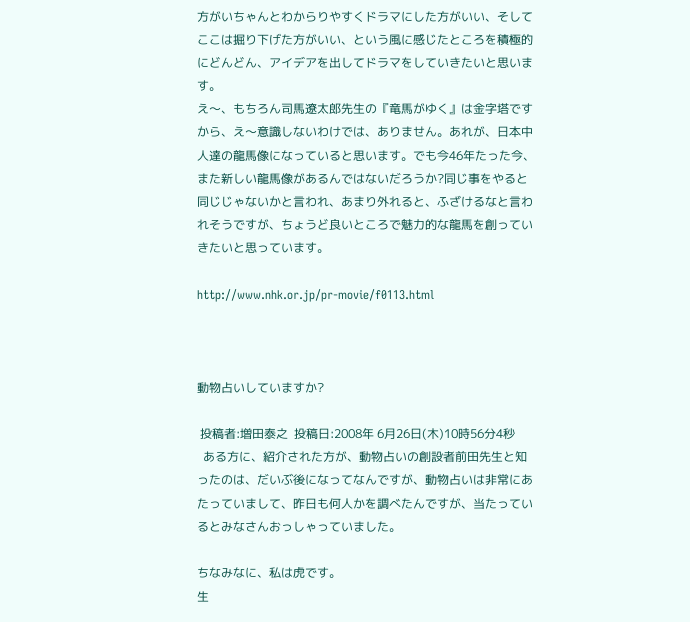方がいちゃんとわからりやすくドラマにした方がいい、そしてここは掘り下げた方がいい、という風に感じたところを積極的にどんどん、アイデアを出してドラマをしていきたいと思います。
え〜、もちろん司馬遼太郎先生の『竜馬がゆく』は金字塔ですから、え〜意識しないわけでは、ありません。あれが、日本中人達の龍馬像になっていると思います。でも今46年たった今、また新しい龍馬像があるんではないだろうか?同じ事をやると同じじゃないかと言われ、あまり外れると、ふざけるなと言われそうですが、ちょうど良いところで魅力的な龍馬を創っていきたいと思っています。

http://www.nhk.or.jp/pr-movie/f0113.html



動物占いしていますか?

 投稿者:増田泰之  投稿日:2008年 6月26日(木)10時56分4秒
  ある方に、紹介された方が、動物占いの創設者前田先生と知ったのは、だいぶ後になってなんですが、動物占いは非常にあたっていまして、昨日も何人かを調べたんですが、当たっているとみなさんおっしゃっていました。

ちなみなに、私は虎です。
生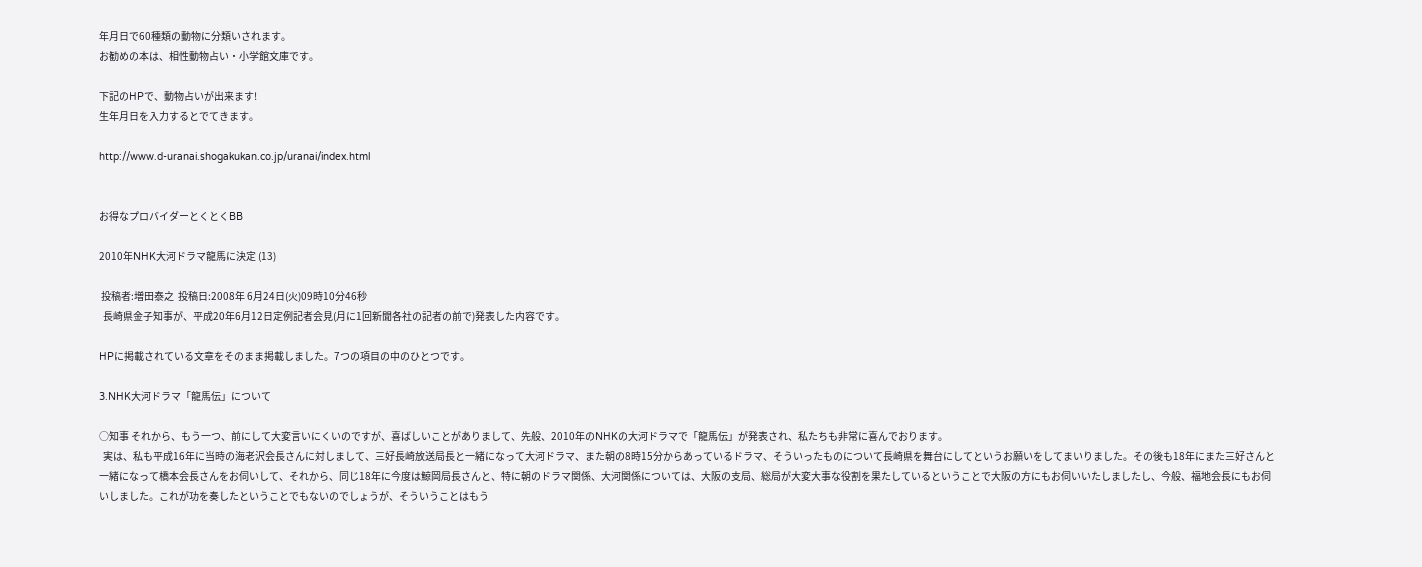年月日で60種類の動物に分類いされます。
お勧めの本は、相性動物占い・小学館文庫です。

下記のHPで、動物占いが出来ます!
生年月日を入力するとでてきます。

http://www.d-uranai.shogakukan.co.jp/uranai/index.html


お得なプロバイダーとくとくBB

2010年NHK大河ドラマ龍馬に決定 (13)

 投稿者:増田泰之  投稿日:2008年 6月24日(火)09時10分46秒
  長崎県金子知事が、平成20年6月12日定例記者会見(月に1回新聞各社の記者の前で)発表した内容です。

HPに掲載されている文章をそのまま掲載しました。7つの項目の中のひとつです。

3.NHK大河ドラマ「龍馬伝」について

○知事 それから、もう一つ、前にして大変言いにくいのですが、喜ばしいことがありまして、先般、2010年のNHKの大河ドラマで「龍馬伝」が発表され、私たちも非常に喜んでおります。
  実は、私も平成16年に当時の海老沢会長さんに対しまして、三好長崎放送局長と一緒になって大河ドラマ、また朝の8時15分からあっているドラマ、そういったものについて長崎県を舞台にしてというお願いをしてまいりました。その後も18年にまた三好さんと一緒になって橋本会長さんをお伺いして、それから、同じ18年に今度は鯨岡局長さんと、特に朝のドラマ関係、大河関係については、大阪の支局、総局が大変大事な役割を果たしているということで大阪の方にもお伺いいたしましたし、今般、福地会長にもお伺いしました。これが功を奏したということでもないのでしょうが、そういうことはもう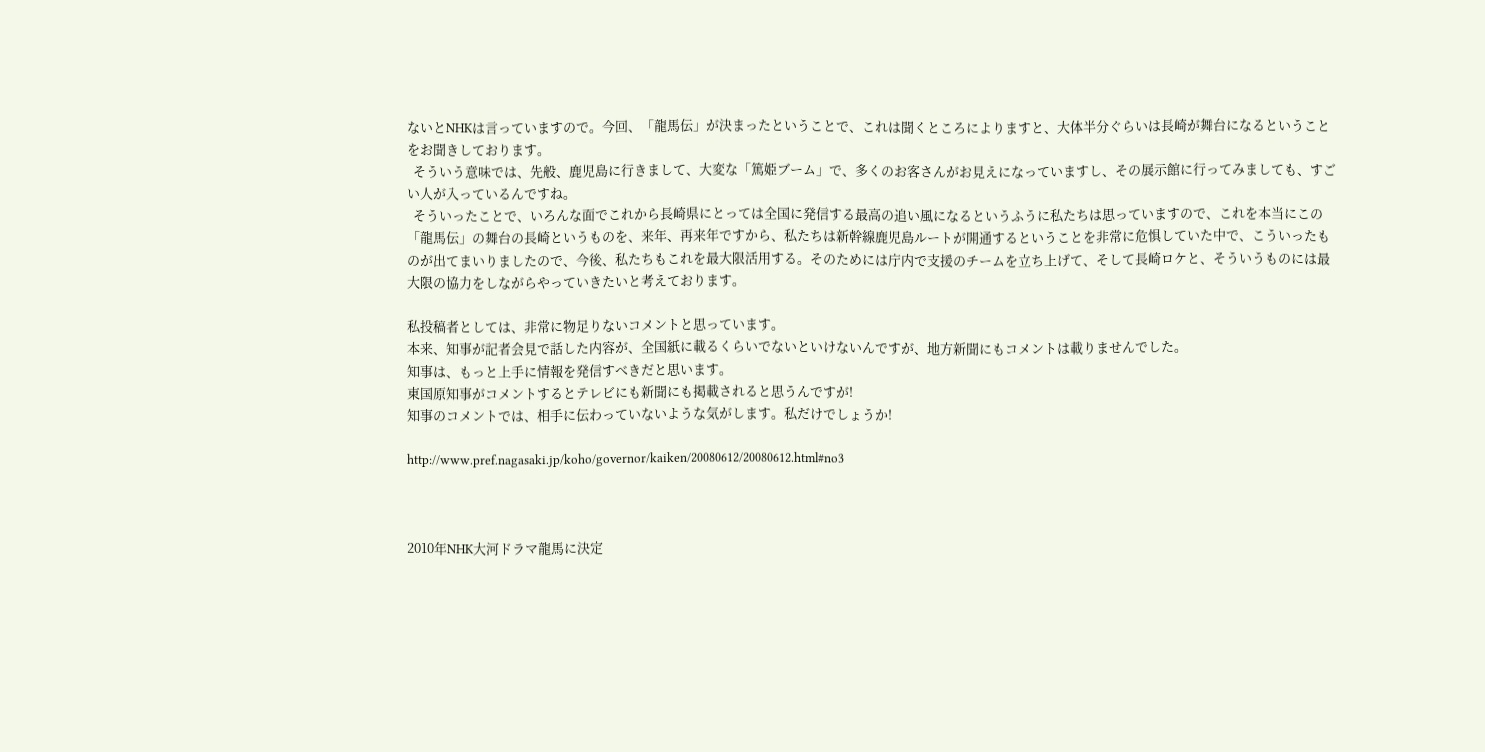ないとNHKは言っていますので。今回、「龍馬伝」が決まったということで、これは聞くところによりますと、大体半分ぐらいは長崎が舞台になるということをお聞きしております。
  そういう意味では、先般、鹿児島に行きまして、大変な「篤姫ブーム」で、多くのお客さんがお見えになっていますし、その展示館に行ってみましても、すごい人が入っているんですね。
  そういったことで、いろんな面でこれから長崎県にとっては全国に発信する最高の追い風になるというふうに私たちは思っていますので、これを本当にこの「龍馬伝」の舞台の長崎というものを、来年、再来年ですから、私たちは新幹線鹿児島ルートが開通するということを非常に危惧していた中で、こういったものが出てまいりましたので、今後、私たちもこれを最大限活用する。そのためには庁内で支援のチームを立ち上げて、そして長崎ロケと、そういうものには最大限の協力をしながらやっていきたいと考えております。

私投稿者としては、非常に物足りないコメントと思っています。
本来、知事が記者会見で話した内容が、全国紙に載るくらいでないといけないんですが、地方新聞にもコメントは載りませんでした。
知事は、もっと上手に情報を発信すべきだと思います。
東国原知事がコメントするとテレビにも新聞にも掲載されると思うんですが!
知事のコメントでは、相手に伝わっていないような気がします。私だけでしょうか!

http://www.pref.nagasaki.jp/koho/governor/kaiken/20080612/20080612.html#no3



2010年NHK大河ドラマ龍馬に決定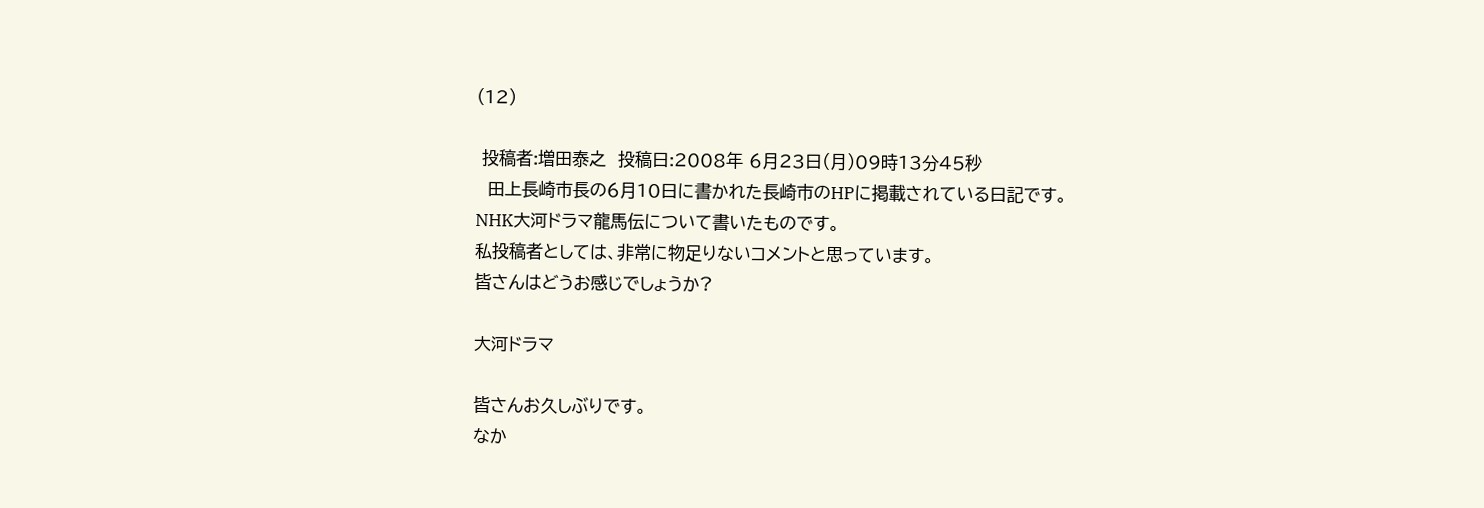(12)

 投稿者:増田泰之  投稿日:2008年 6月23日(月)09時13分45秒
  田上長崎市長の6月10日に書かれた長崎市のHPに掲載されている日記です。
NHK大河ドラマ龍馬伝について書いたものです。
私投稿者としては、非常に物足りないコメントと思っています。
皆さんはどうお感じでしょうか?

大河ドラマ

皆さんお久しぶりです。
なか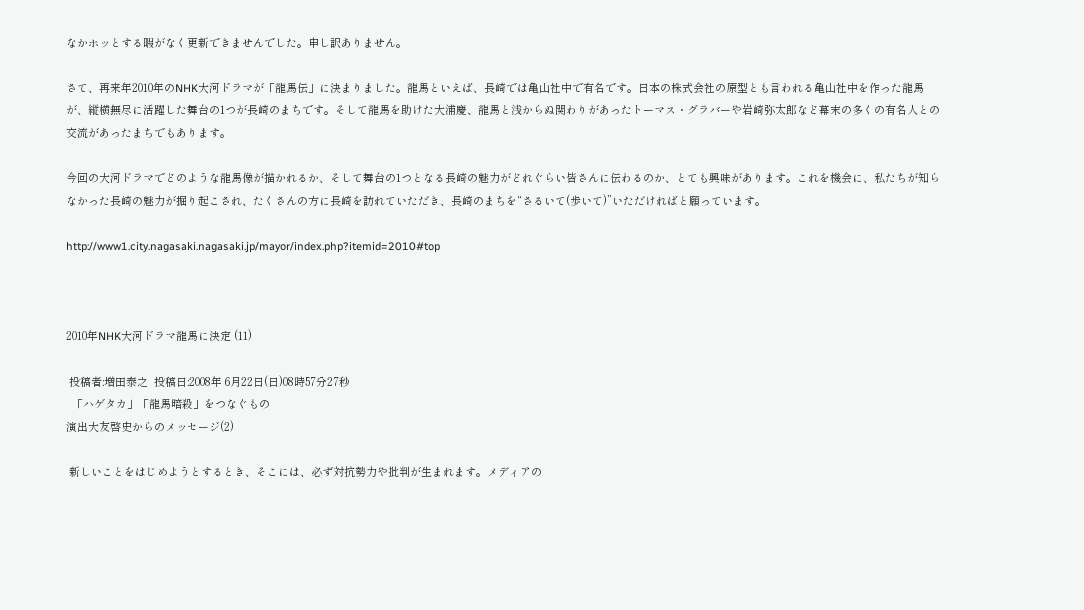なかホッとする暇がなく更新できませんでした。申し訳ありません。

さて、再来年2010年のNHK大河ドラマが「龍馬伝」に決まりました。龍馬といえば、長崎では亀山社中で有名です。日本の株式会社の原型とも言われる亀山社中を作った龍馬が、縦横無尽に活躍した舞台の1つが長崎のまちです。そして龍馬を助けた大浦慶、龍馬と浅からぬ関わりがあったトーマス・グラバーや岩崎弥太郎など幕末の多くの有名人との交流があったまちでもあります。

今回の大河ドラマでどのような龍馬像が描かれるか、そして舞台の1つとなる長崎の魅力がどれぐらい皆さんに伝わるのか、とても興味があります。これを機会に、私たちが知らなかった長崎の魅力が掘り起こされ、たくさんの方に長崎を訪れていただき、長崎のまちを“さるいて(歩いて)”いただければと願っています。

http://www1.city.nagasaki.nagasaki.jp/mayor/index.php?itemid=2010#top



2010年NHK大河ドラマ龍馬に決定 (11)

 投稿者:増田泰之  投稿日:2008年 6月22日(日)08時57分27秒
  「ハゲタカ」「龍馬暗殺」をつなぐもの
演出大友啓史からのメッセージ(2)

 新しいことをはじめようとするとき、そこには、必ず対抗勢力や批判が生まれます。メディアの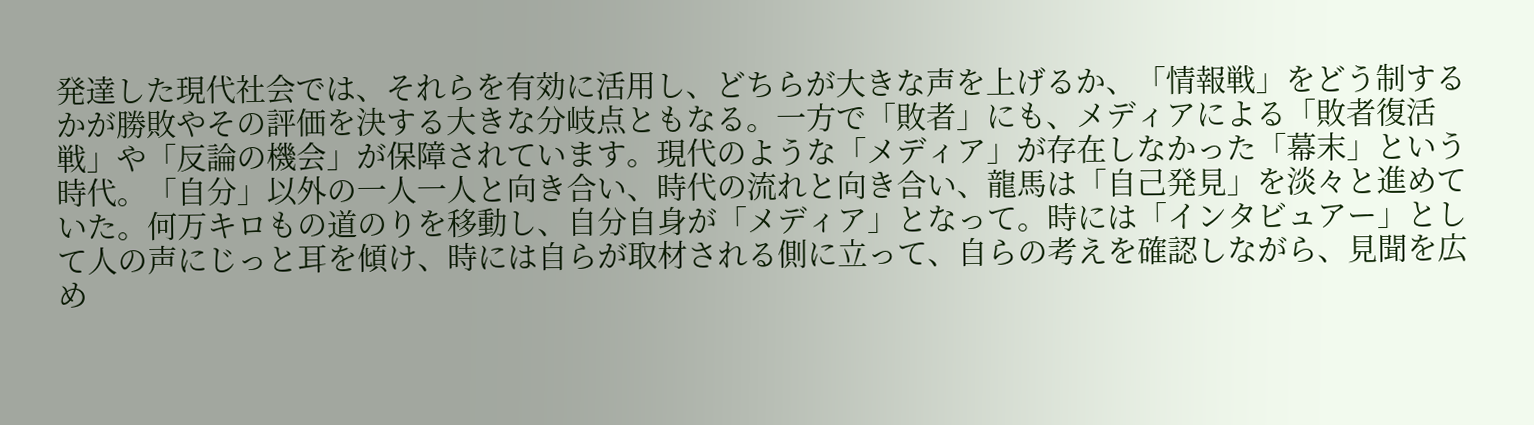発達した現代社会では、それらを有効に活用し、どちらが大きな声を上げるか、「情報戦」をどう制するかが勝敗やその評価を決する大きな分岐点ともなる。一方で「敗者」にも、メディアによる「敗者復活戦」や「反論の機会」が保障されています。現代のような「メディア」が存在しなかった「幕末」という時代。「自分」以外の一人一人と向き合い、時代の流れと向き合い、龍馬は「自己発見」を淡々と進めていた。何万キロもの道のりを移動し、自分自身が「メディア」となって。時には「インタビュアー」として人の声にじっと耳を傾け、時には自らが取材される側に立って、自らの考えを確認しながら、見聞を広め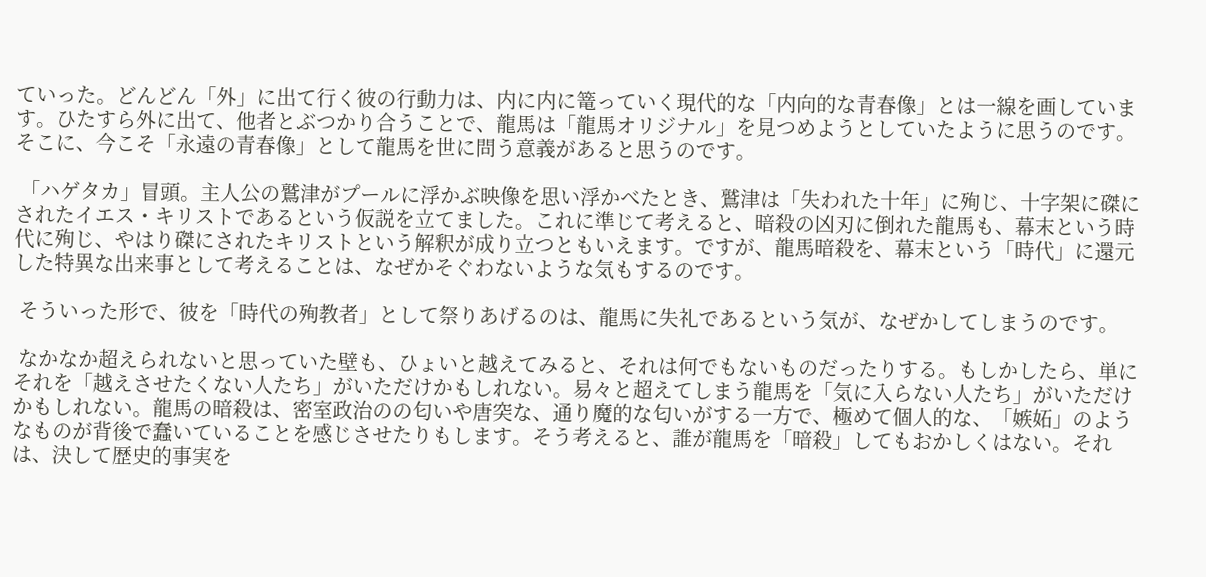ていった。どんどん「外」に出て行く彼の行動力は、内に内に篭っていく現代的な「内向的な青春像」とは一線を画しています。ひたすら外に出て、他者とぶつかり合うことで、龍馬は「龍馬オリジナル」を見つめようとしていたように思うのです。そこに、今こそ「永遠の青春像」として龍馬を世に問う意義があると思うのです。

 「ハゲタカ」冒頭。主人公の鷲津がプールに浮かぶ映像を思い浮かべたとき、鷲津は「失われた十年」に殉じ、十字架に磔にされたイエス・キリストであるという仮説を立てました。これに準じて考えると、暗殺の凶刃に倒れた龍馬も、幕末という時代に殉じ、やはり磔にされたキリストという解釈が成り立つともいえます。ですが、龍馬暗殺を、幕末という「時代」に還元した特異な出来事として考えることは、なぜかそぐわないような気もするのです。

 そういった形で、彼を「時代の殉教者」として祭りあげるのは、龍馬に失礼であるという気が、なぜかしてしまうのです。

 なかなか超えられないと思っていた壁も、ひょいと越えてみると、それは何でもないものだったりする。もしかしたら、単にそれを「越えさせたくない人たち」がいただけかもしれない。易々と超えてしまう龍馬を「気に入らない人たち」がいただけかもしれない。龍馬の暗殺は、密室政治のの匂いや唐突な、通り魔的な匂いがする一方で、極めて個人的な、「嫉妬」のようなものが背後で蠢いていることを感じさせたりもします。そう考えると、誰が龍馬を「暗殺」してもおかしくはない。それは、決して歴史的事実を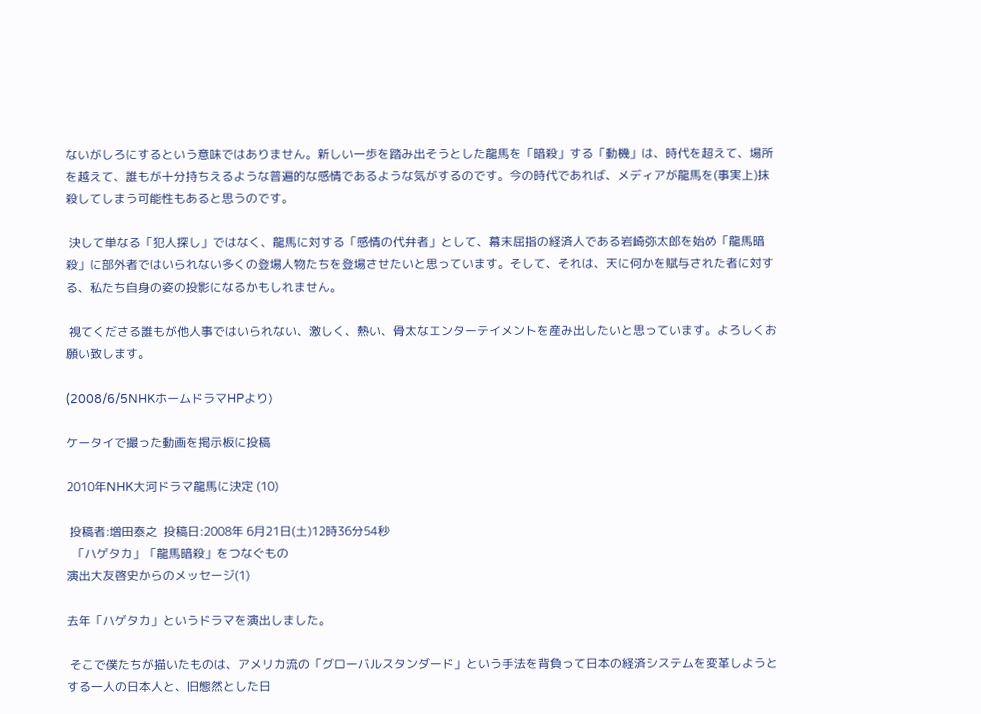ないがしろにするという意味ではありません。新しい一歩を踏み出そうとした龍馬を「暗殺」する「動機」は、時代を超えて、場所を越えて、誰もが十分持ちえるような普遍的な感情であるような気がするのです。今の時代であれば、メディアが龍馬を(事実上)抹殺してしまう可能性もあると思うのです。

 決して単なる「犯人探し」ではなく、龍馬に対する「感情の代弁者」として、幕末屈指の経済人である岩崎弥太郎を始め「龍馬暗殺」に部外者ではいられない多くの登場人物たちを登場させたいと思っています。そして、それは、天に何かを賦与された者に対する、私たち自身の姿の投影になるかもしれません。

 視てくださる誰もが他人事ではいられない、激しく、熱い、骨太なエンターテイメントを産み出したいと思っています。よろしくお願い致します。

(2008/6/5NHKホームドラマHPより)

ケータイで撮った動画を掲示板に投稿

2010年NHK大河ドラマ龍馬に決定 (10)

 投稿者:増田泰之  投稿日:2008年 6月21日(土)12時36分54秒
  「ハゲタカ」「龍馬暗殺」をつなぐもの
演出大友啓史からのメッセージ(1)

去年「ハゲタカ」というドラマを演出しました。

 そこで僕たちが描いたものは、アメリカ流の「グローバルスタンダード」という手法を背負って日本の経済システムを変革しようとする一人の日本人と、旧態然とした日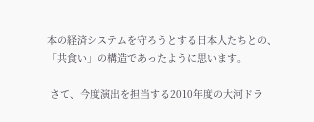本の経済システムを守ろうとする日本人たちとの、「共食い」の構造であったように思います。

 さて、今度演出を担当する2010年度の大河ドラ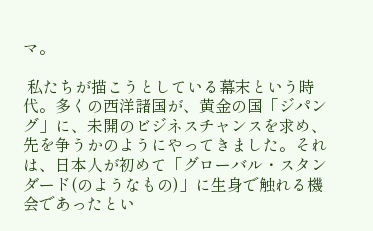マ。

 私たちが描こうとしている幕末という時代。多くの西洋諸国が、黄金の国「ジパング」に、未開のビジネスチャンスを求め、先を争うかのようにやってきました。それは、日本人が初めて「グローバル・スタンダード(のようなもの)」に生身で触れる機会であったとい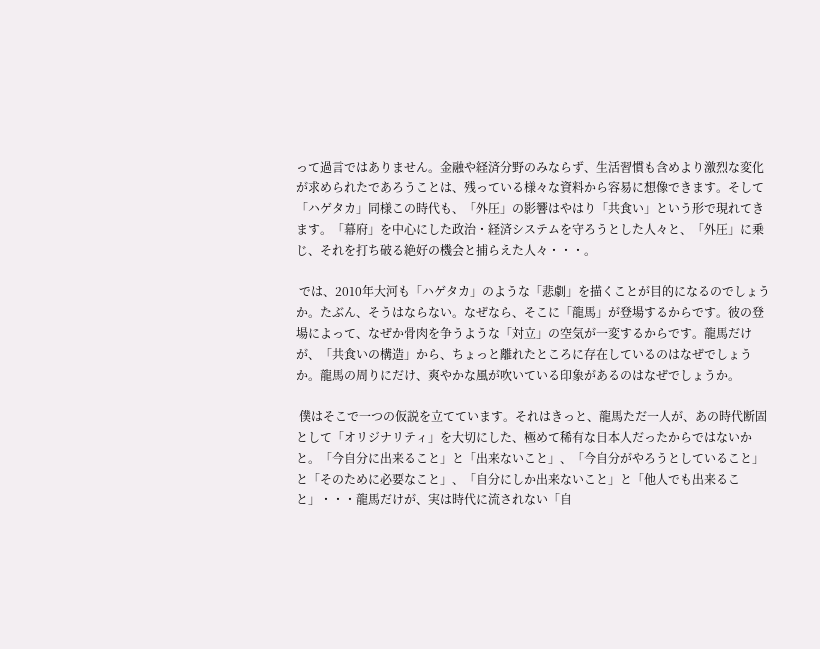って過言ではありません。金融や経済分野のみならず、生活習慣も含めより激烈な変化が求められたであろうことは、残っている様々な資料から容易に想像できます。そして「ハゲタカ」同様この時代も、「外圧」の影響はやはり「共食い」という形で現れてきます。「幕府」を中心にした政治・経済システムを守ろうとした人々と、「外圧」に乗じ、それを打ち破る絶好の機会と捕らえた人々・・・。

 では、2010年大河も「ハゲタカ」のような「悲劇」を描くことが目的になるのでしょうか。たぶん、そうはならない。なぜなら、そこに「龍馬」が登場するからです。彼の登場によって、なぜか骨肉を争うような「対立」の空気が一変するからです。龍馬だけが、「共食いの構造」から、ちょっと離れたところに存在しているのはなぜでしょうか。龍馬の周りにだけ、爽やかな風が吹いている印象があるのはなぜでしょうか。

 僕はそこで一つの仮説を立てています。それはきっと、龍馬ただ一人が、あの時代断固として「オリジナリティ」を大切にした、極めて稀有な日本人だったからではないかと。「今自分に出来ること」と「出来ないこと」、「今自分がやろうとしていること」と「そのために必要なこと」、「自分にしか出来ないこと」と「他人でも出来ること」・・・龍馬だけが、実は時代に流されない「自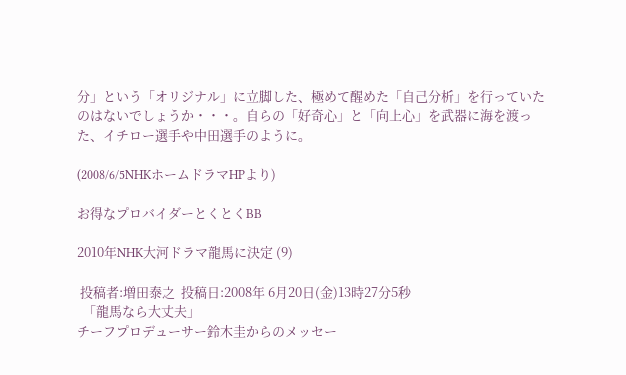分」という「オリジナル」に立脚した、極めて醒めた「自己分析」を行っていたのはないでしょうか・・・。自らの「好奇心」と「向上心」を武器に海を渡った、イチロー選手や中田選手のように。

(2008/6/5NHKホームドラマHPより)

お得なプロバイダーとくとくBB

2010年NHK大河ドラマ龍馬に決定 (9)

 投稿者:増田泰之  投稿日:2008年 6月20日(金)13時27分5秒
  「龍馬なら大丈夫」
チーフプロデューサー鈴木圭からのメッセー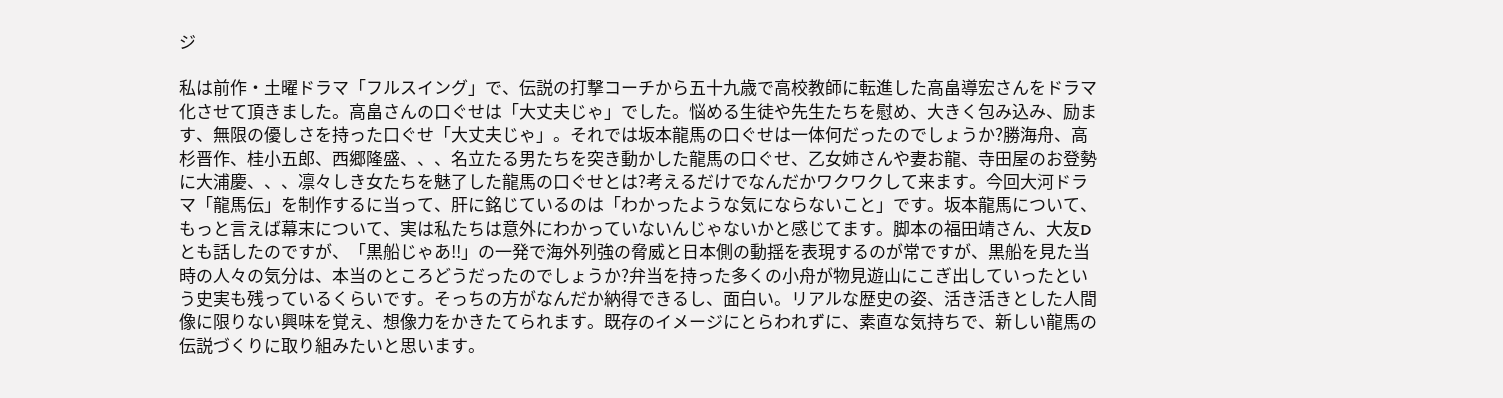ジ

私は前作・土曜ドラマ「フルスイング」で、伝説の打撃コーチから五十九歳で高校教師に転進した高畠導宏さんをドラマ化させて頂きました。高畠さんの口ぐせは「大丈夫じゃ」でした。悩める生徒や先生たちを慰め、大きく包み込み、励ます、無限の優しさを持った口ぐせ「大丈夫じゃ」。それでは坂本龍馬の口ぐせは一体何だったのでしょうか?勝海舟、高杉晋作、桂小五郎、西郷隆盛、、、名立たる男たちを突き動かした龍馬の口ぐせ、乙女姉さんや妻お龍、寺田屋のお登勢に大浦慶、、、凛々しき女たちを魅了した龍馬の口ぐせとは?考えるだけでなんだかワクワクして来ます。今回大河ドラマ「龍馬伝」を制作するに当って、肝に銘じているのは「わかったような気にならないこと」です。坂本龍馬について、もっと言えば幕末について、実は私たちは意外にわかっていないんじゃないかと感じてます。脚本の福田靖さん、大友Dとも話したのですが、「黒船じゃあ!!」の一発で海外列強の脅威と日本側の動揺を表現するのが常ですが、黒船を見た当時の人々の気分は、本当のところどうだったのでしょうか?弁当を持った多くの小舟が物見遊山にこぎ出していったという史実も残っているくらいです。そっちの方がなんだか納得できるし、面白い。リアルな歴史の姿、活き活きとした人間像に限りない興味を覚え、想像力をかきたてられます。既存のイメージにとらわれずに、素直な気持ちで、新しい龍馬の伝説づくりに取り組みたいと思います。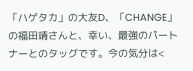「ハゲタカ」の大友D、「CHANGE」の福田靖さんと、幸い、最強のパートナーとのタッグです。今の気分は<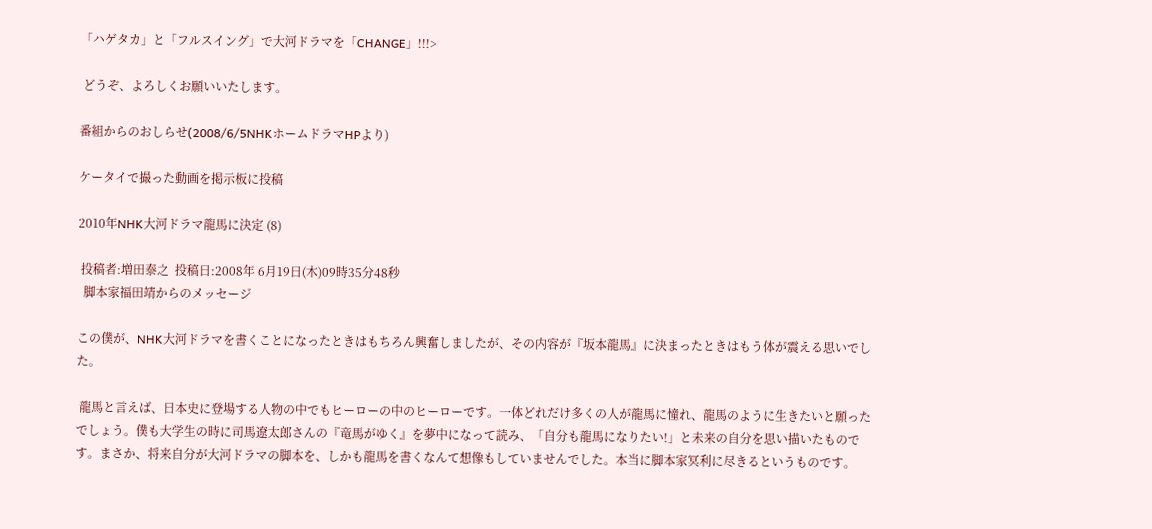「ハゲタカ」と「フルスイング」で大河ドラマを「CHANGE」!!!>

 どうぞ、よろしくお願いいたします。

番組からのおしらせ(2008/6/5NHKホームドラマHPより)

ケータイで撮った動画を掲示板に投稿

2010年NHK大河ドラマ龍馬に決定 (8)

 投稿者:増田泰之  投稿日:2008年 6月19日(木)09時35分48秒
  脚本家福田靖からのメッセージ

この僕が、NHK大河ドラマを書くことになったときはもちろん興奮しましたが、その内容が『坂本龍馬』に決まったときはもう体が震える思いでした。

 龍馬と言えば、日本史に登場する人物の中でもヒーローの中のヒーローです。一体どれだけ多くの人が龍馬に憧れ、龍馬のように生きたいと願ったでしょう。僕も大学生の時に司馬遼太郎さんの『竜馬がゆく』を夢中になって読み、「自分も龍馬になりたい!」と未来の自分を思い描いたものです。まさか、将来自分が大河ドラマの脚本を、しかも龍馬を書くなんて想像もしていませんでした。本当に脚本家冥利に尽きるというものです。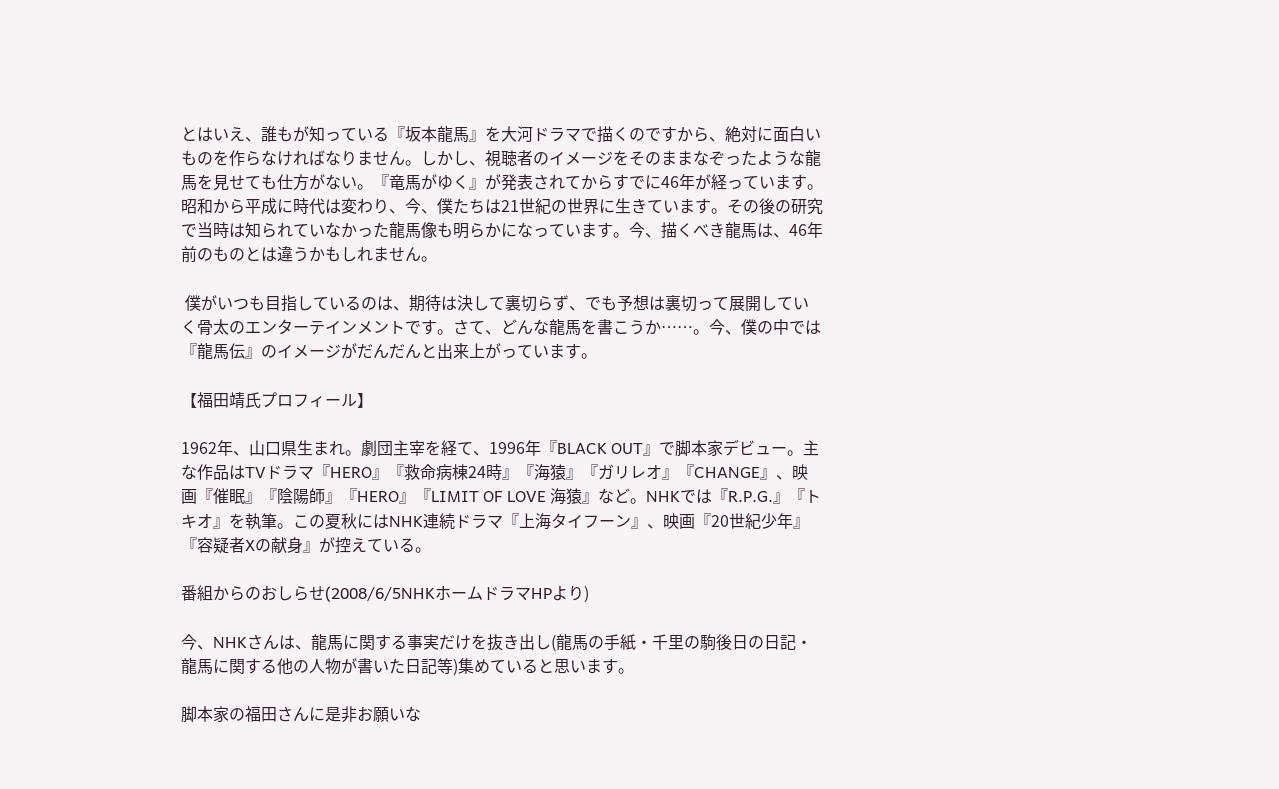とはいえ、誰もが知っている『坂本龍馬』を大河ドラマで描くのですから、絶対に面白いものを作らなければなりません。しかし、視聴者のイメージをそのままなぞったような龍馬を見せても仕方がない。『竜馬がゆく』が発表されてからすでに46年が経っています。昭和から平成に時代は変わり、今、僕たちは21世紀の世界に生きています。その後の研究で当時は知られていなかった龍馬像も明らかになっています。今、描くべき龍馬は、46年前のものとは違うかもしれません。

 僕がいつも目指しているのは、期待は決して裏切らず、でも予想は裏切って展開していく骨太のエンターテインメントです。さて、どんな龍馬を書こうか……。今、僕の中では『龍馬伝』のイメージがだんだんと出来上がっています。

【福田靖氏プロフィール】

1962年、山口県生まれ。劇団主宰を経て、1996年『BLACK OUT』で脚本家デビュー。主な作品はTVドラマ『HERO』『救命病棟24時』『海猿』『ガリレオ』『CHANGE』、映画『催眠』『陰陽師』『HERO』『LIMIT OF LOVE 海猿』など。NHKでは『R.P.G.』『トキオ』を執筆。この夏秋にはNHK連続ドラマ『上海タイフーン』、映画『20世紀少年』『容疑者Xの献身』が控えている。

番組からのおしらせ(2008/6/5NHKホームドラマHPより)

今、NHKさんは、龍馬に関する事実だけを抜き出し(龍馬の手紙・千里の駒後日の日記・龍馬に関する他の人物が書いた日記等)集めていると思います。

脚本家の福田さんに是非お願いな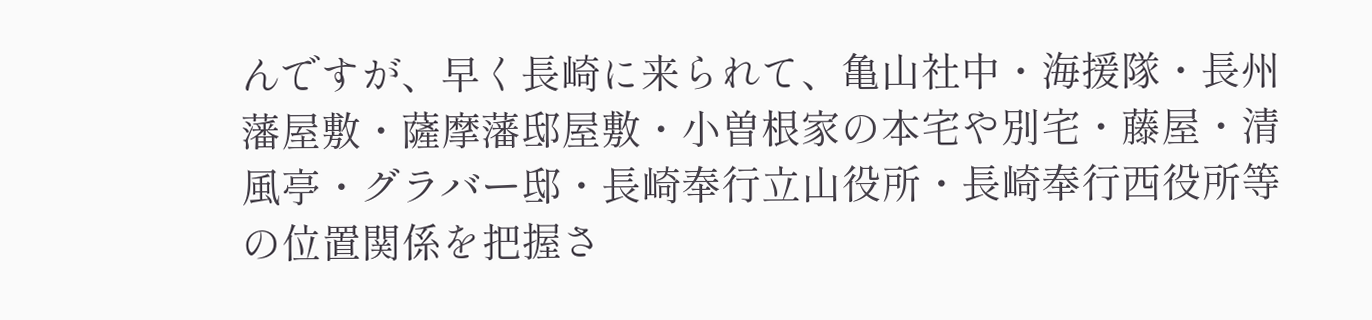んですが、早く長崎に来られて、亀山社中・海援隊・長州藩屋敷・薩摩藩邸屋敷・小曽根家の本宅や別宅・藤屋・清風亭・グラバー邸・長崎奉行立山役所・長崎奉行西役所等の位置関係を把握さ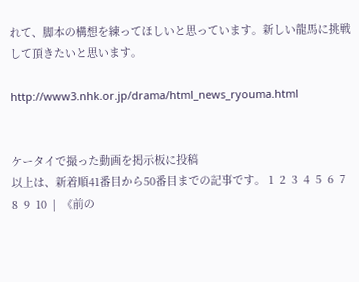れて、脚本の構想を練ってほしいと思っています。新しい龍馬に挑戦して頂きたいと思います。

http://www3.nhk.or.jp/drama/html_news_ryouma.html


ケータイで撮った動画を掲示板に投稿
以上は、新着順41番目から50番目までの記事です。 1  2  3  4  5  6  7  8  9  10  |  《前の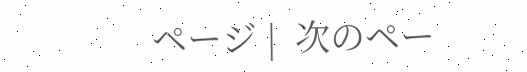ページ |  次のペー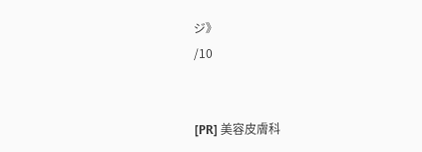ジ》
/10


[PR] 美容皮膚科